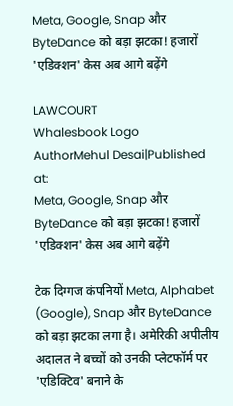Meta, Google, Snap और ByteDance को बड़ा झटका! हजारों 'एडिक्शन' केस अब आगे बढ़ेंगे

LAWCOURT
Whalesbook Logo
AuthorMehul Desai|Published at:
Meta, Google, Snap और ByteDance को बड़ा झटका! हजारों 'एडिक्शन' केस अब आगे बढ़ेंगे

टेक दिग्गज कंपनियों Meta, Alphabet (Google), Snap और ByteDance को बड़ा झटका लगा है। अमेरिकी अपीलीय अदालत ने बच्चों को उनकी प्लेटफॉर्म पर 'एडिक्टिव' बनाने के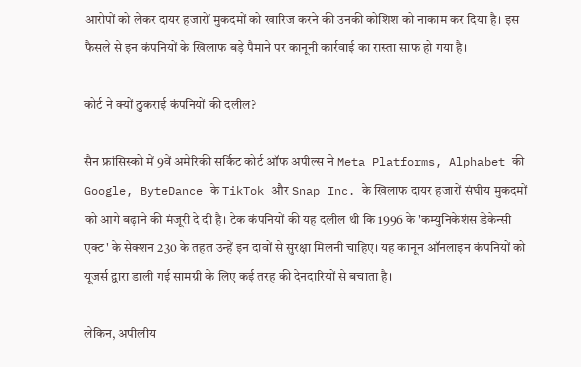आरोपों को लेकर दायर हजारों मुकदमों को खारिज करने की उनकी कोशिश को नाकाम कर दिया है। इस फैसले से इन कंपनियों के खिलाफ बड़े पैमाने पर कानूनी कार्रवाई का रास्ता साफ हो गया है।

कोर्ट ने क्यों ठुकराई कंपनियों की दलील?

सैन फ्रांसिस्को में 9वें अमेरिकी सर्किट कोर्ट ऑफ अपील्स ने Meta Platforms, Alphabet की Google, ByteDance के TikTok और Snap Inc. के खिलाफ दायर हजारों संघीय मुकदमों को आगे बढ़ाने की मंजूरी दे दी है। टेक कंपनियों की यह दलील थी कि 1996 के 'कम्युनिकेशंस डेकेन्सी एक्ट' के सेक्शन 230 के तहत उन्हें इन दावों से सुरक्षा मिलनी चाहिए। यह कानून ऑनलाइन कंपनियों को यूजर्स द्वारा डाली गई सामग्री के लिए कई तरह की देनदारियों से बचाता है।

लेकिन, अपीलीय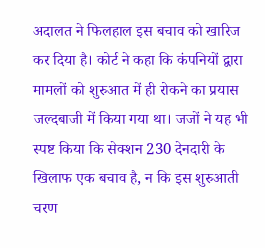अदालत ने फिलहाल इस बचाव को खारिज कर दिया है। कोर्ट ने कहा कि कंपनियों द्वारा मामलों को शुरुआत में ही रोकने का प्रयास जल्दबाजी में किया गया था। जजों ने यह भी स्पष्ट किया कि सेक्शन 230 देनदारी के खिलाफ एक बचाव है, न कि इस शुरुआती चरण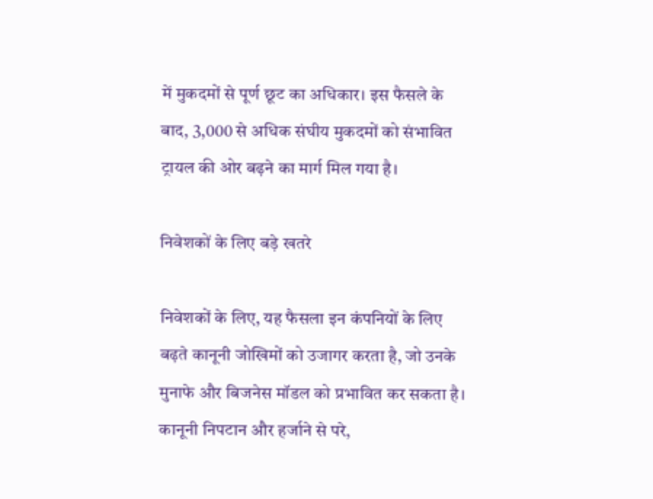में मुकदमों से पूर्ण छूट का अधिकार। इस फैसले के बाद, 3,000 से अधिक संघीय मुकदमों को संभावित ट्रायल की ओर बढ़ने का मार्ग मिल गया है।

निवेशकों के लिए बड़े खतरे

निवेशकों के लिए, यह फैसला इन कंपनियों के लिए बढ़ते कानूनी जोखिमों को उजागर करता है, जो उनके मुनाफे और बिजनेस मॉडल को प्रभावित कर सकता है। कानूनी निपटान और हर्जाने से परे,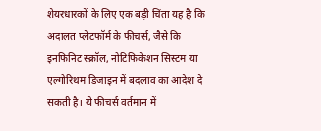शेयरधारकों के लिए एक बड़ी चिंता यह है कि अदालत प्लेटफॉर्म के फीचर्स, जैसे कि इनफिनिट स्क्रॉल, नोटिफिकेशन सिस्टम या एल्गोरिथम डिजाइन में बदलाव का आदेश दे सकती है। ये फीचर्स वर्तमान में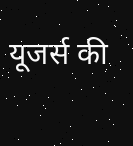यूजर्स की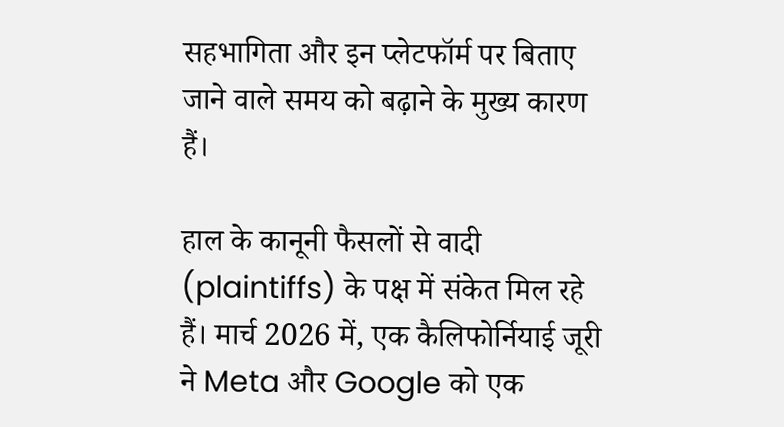सहभागिता और इन प्लेटफॉर्म पर बिताए जाने वाले समय को बढ़ाने के मुख्य कारण हैं।

हाल के कानूनी फैसलों से वादी (plaintiffs) के पक्ष में संकेत मिल रहे हैं। मार्च 2026 में, एक कैलिफोर्नियाई जूरी ने Meta और Google को एक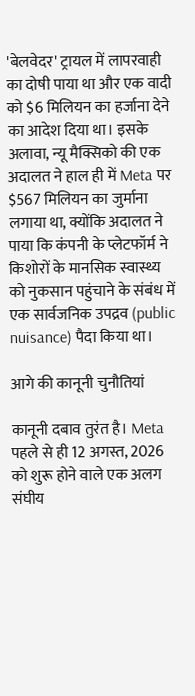'बेलवेदर' ट्रायल में लापरवाही का दोषी पाया था और एक वादी को $6 मिलियन का हर्जाना देने का आदेश दिया था। इसके अलावा, न्यू मैक्सिको की एक अदालत ने हाल ही में Meta पर $567 मिलियन का जुर्माना लगाया था, क्योंकि अदालत ने पाया कि कंपनी के प्लेटफॉर्म ने किशोरों के मानसिक स्वास्थ्य को नुकसान पहुंचाने के संबंध में एक सार्वजनिक उपद्रव (public nuisance) पैदा किया था।

आगे की कानूनी चुनौतियां

कानूनी दबाव तुरंत है। Meta पहले से ही 12 अगस्त, 2026 को शुरू होने वाले एक अलग संघीय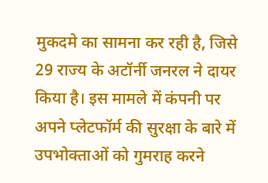मुकदमे का सामना कर रही है, जिसे 29 राज्य के अटॉर्नी जनरल ने दायर किया है। इस मामले में कंपनी पर अपने प्लेटफॉर्म की सुरक्षा के बारे में उपभोक्ताओं को गुमराह करने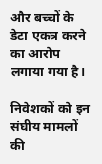और बच्चों के डेटा एकत्र करने का आरोप लगाया गया है।

निवेशकों को इन संघीय मामलों की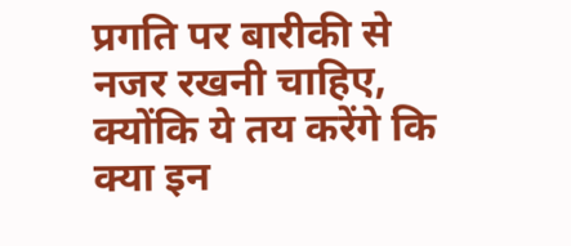प्रगति पर बारीकी से नजर रखनी चाहिए, क्योंकि ये तय करेंगे कि क्या इन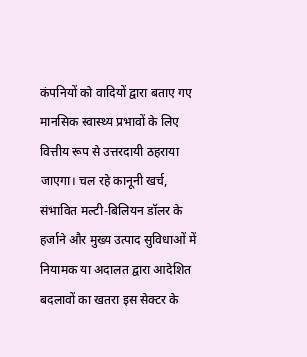कंपनियों को वादियों द्वारा बताए गए मानसिक स्वास्थ्य प्रभावों के लिए वित्तीय रूप से उत्तरदायी ठहराया जाएगा। चल रहे कानूनी खर्च, संभावित मल्टी-बिलियन डॉलर के हर्जाने और मुख्य उत्पाद सुविधाओं में नियामक या अदालत द्वारा आदेशित बदलावों का खतरा इस सेक्टर के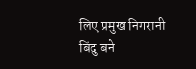लिए प्रमुख निगरानी बिंदु बने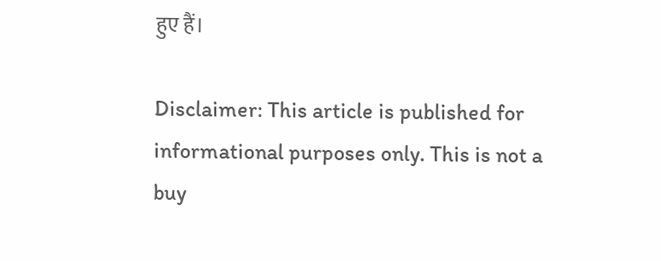हुए हैं।

Disclaimer: This article is published for informational purposes only. This is not a buy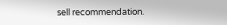sell recommendation.